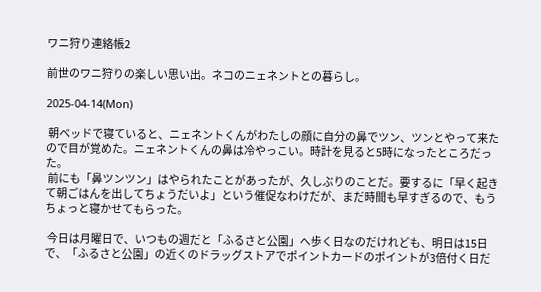ワニ狩り連絡帳2

前世のワニ狩りの楽しい思い出。ネコのニェネントとの暮らし。

2025-04-14(Mon)

 朝ベッドで寝ていると、ニェネントくんがわたしの顔に自分の鼻でツン、ツンとやって来たので目が覚めた。ニェネントくんの鼻は冷やっこい。時計を見ると5時になったところだった。
 前にも「鼻ツンツン」はやられたことがあったが、久しぶりのことだ。要するに「早く起きて朝ごはんを出してちょうだいよ」という催促なわけだが、まだ時間も早すぎるので、もうちょっと寝かせてもらった。

 今日は月曜日で、いつもの週だと「ふるさと公園」へ歩く日なのだけれども、明日は15日で、「ふるさと公園」の近くのドラッグストアでポイントカードのポイントが3倍付く日だ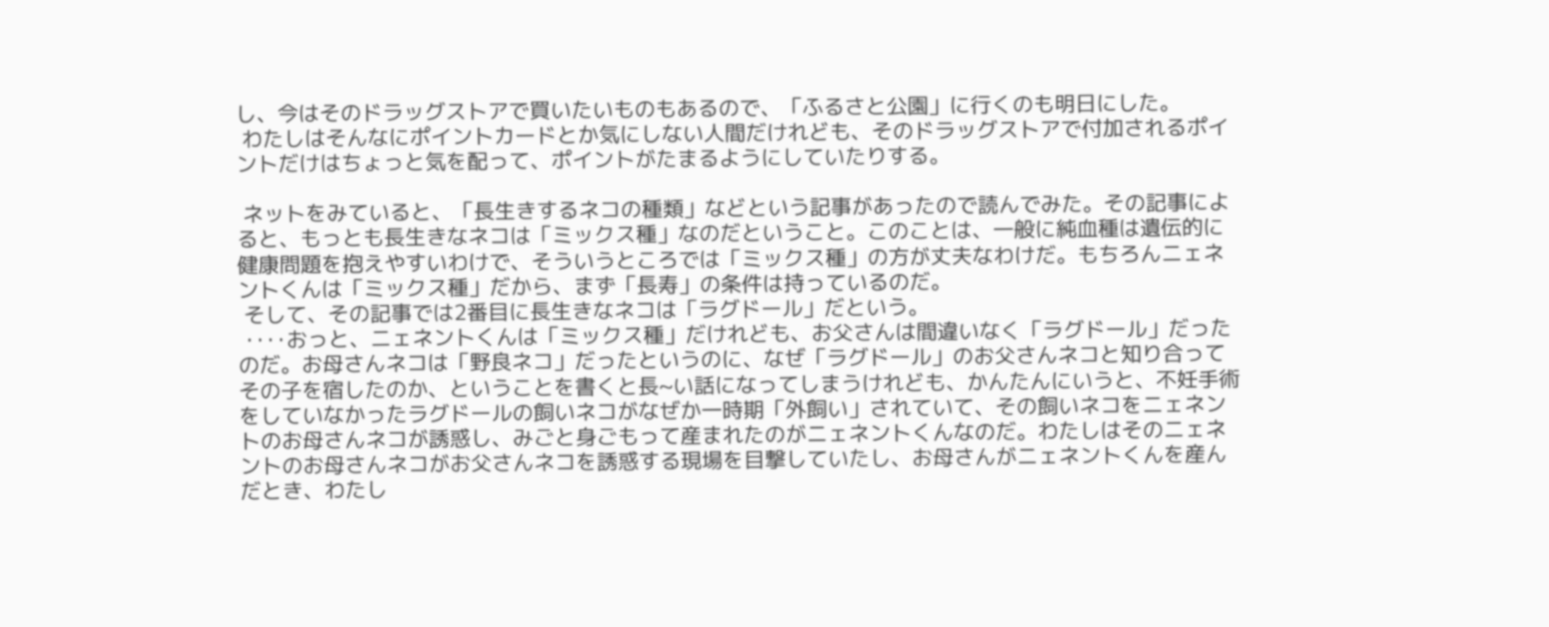し、今はそのドラッグストアで買いたいものもあるので、「ふるさと公園」に行くのも明日にした。
 わたしはそんなにポイントカードとか気にしない人間だけれども、そのドラッグストアで付加されるポイントだけはちょっと気を配って、ポイントがたまるようにしていたりする。

 ネットをみていると、「長生きするネコの種類」などという記事があったので読んでみた。その記事によると、もっとも長生きなネコは「ミックス種」なのだということ。このことは、一般に純血種は遺伝的に健康問題を抱えやすいわけで、そういうところでは「ミックス種」の方が丈夫なわけだ。もちろんニェネントくんは「ミックス種」だから、まず「長寿」の条件は持っているのだ。
 そして、その記事では2番目に長生きなネコは「ラグドール」だという。
 ‥‥おっと、ニェネントくんは「ミックス種」だけれども、お父さんは間違いなく「ラグドール」だったのだ。お母さんネコは「野良ネコ」だったというのに、なぜ「ラグドール」のお父さんネコと知り合ってその子を宿したのか、ということを書くと長~い話になってしまうけれども、かんたんにいうと、不妊手術をしていなかったラグドールの飼いネコがなぜか一時期「外飼い」されていて、その飼いネコをニェネントのお母さんネコが誘惑し、みごと身ごもって産まれたのがニェネントくんなのだ。わたしはそのニェネントのお母さんネコがお父さんネコを誘惑する現場を目撃していたし、お母さんがニェネントくんを産んだとき、わたし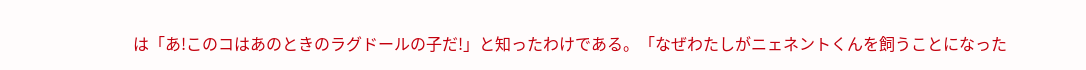は「あ!このコはあのときのラグドールの子だ!」と知ったわけである。「なぜわたしがニェネントくんを飼うことになった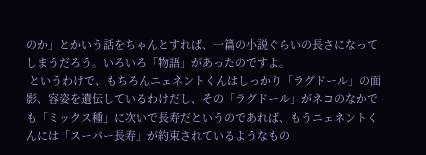のか」とかいう話をちゃんとすれば、一篇の小説ぐらいの長さになってしまうだろう。いろいろ「物語」があったのですよ。
 というわけで、もちろんニェネントくんはしっかり「ラグドール」の面影、容姿を遺伝しているわけだし、その「ラグドール」がネコのなかでも「ミックス種」に次いで長寿だというのであれば、もうニェネントくんには「スーパー長寿」が約束されているようなもの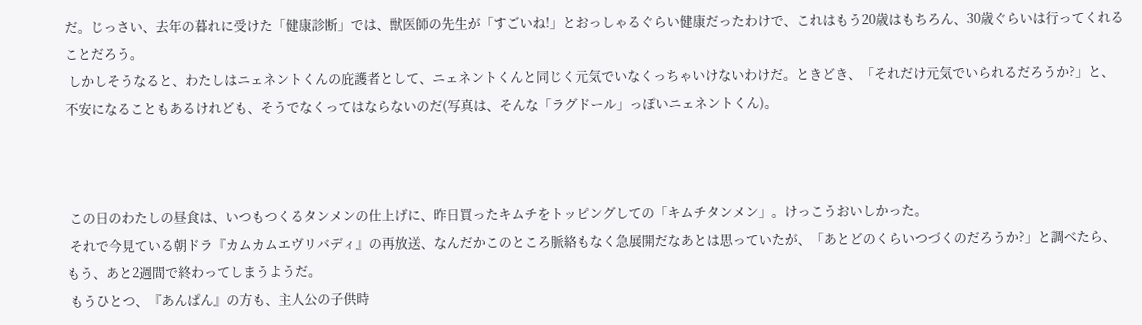だ。じっさい、去年の暮れに受けた「健康診断」では、獣医師の先生が「すごいね!」とおっしゃるぐらい健康だったわけで、これはもう20歳はもちろん、30歳ぐらいは行ってくれることだろう。
 しかしそうなると、わたしはニェネントくんの庇護者として、ニェネントくんと同じく元気でいなくっちゃいけないわけだ。ときどき、「それだけ元気でいられるだろうか?」と、不安になることもあるけれども、そうでなくってはならないのだ(写真は、そんな「ラグドール」っぽいニェネントくん)。



 この日のわたしの昼食は、いつもつくるタンメンの仕上げに、昨日買ったキムチをトッピングしての「キムチタンメン」。けっこうおいしかった。
 それで今見ている朝ドラ『カムカムエヴリバディ』の再放送、なんだかこのところ脈絡もなく急展開だなあとは思っていたが、「あとどのくらいつづくのだろうか?」と調べたら、もう、あと2週間で終わってしまうようだ。
 もうひとつ、『あんぱん』の方も、主人公の子供時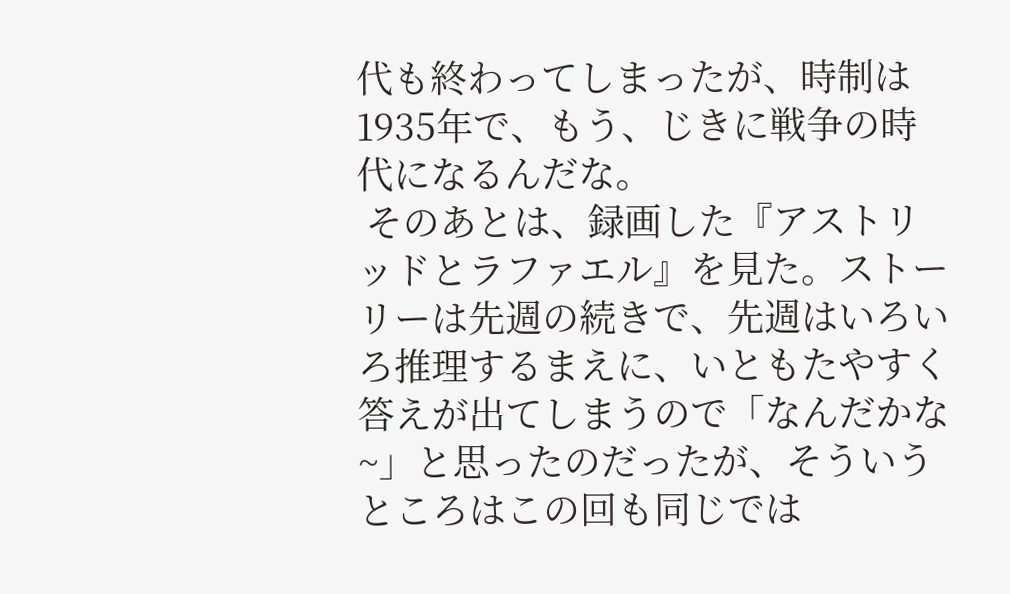代も終わってしまったが、時制は1935年で、もう、じきに戦争の時代になるんだな。
 そのあとは、録画した『アストリッドとラファエル』を見た。ストーリーは先週の続きで、先週はいろいろ推理するまえに、いともたやすく答えが出てしまうので「なんだかな~」と思ったのだったが、そういうところはこの回も同じでは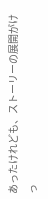あったけれども、ストーリーの展開がけっ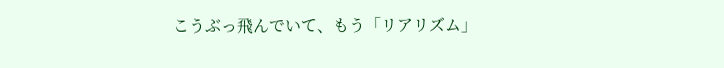こうぶっ飛んでいて、もう「リアリズム」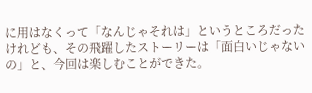に用はなくって「なんじゃそれは」というところだったけれども、その飛躍したストーリーは「面白いじゃないの」と、今回は楽しむことができた。